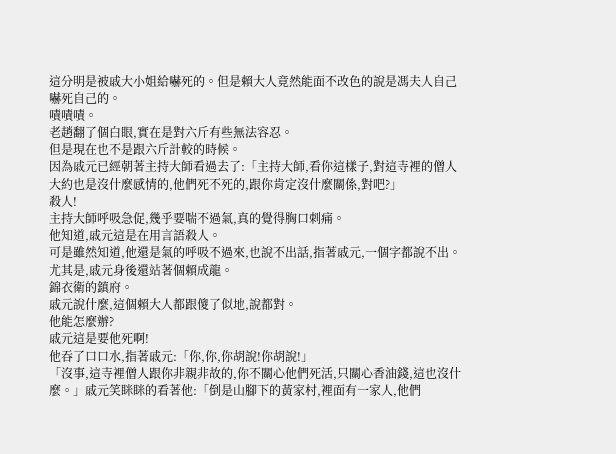這分明是被戚大小姐給嚇死的。但是賴大人竟然能面不改色的說是馮夫人自己嚇死自己的。
嘖嘖嘖。
老趙翻了個白眼,實在是對六斤有些無法容忍。
但是現在也不是跟六斤計較的時候。
因為戚元已經朝著主持大師看過去了:「主持大師,看你這樣子,對這寺裡的僧人大約也是沒什麼感情的,他們死不死的,跟你肯定沒什麼關係,對吧?」
殺人!
主持大師呼吸急促,幾乎要喘不過氣,真的覺得胸口刺痛。
他知道,戚元這是在用言語殺人。
可是雖然知道,他還是氣的呼吸不過來,也說不出話,指著戚元,一個字都說不出。
尤其是,戚元身後還站著個賴成龍。
錦衣衛的鎮府。
戚元說什麼,這個賴大人都跟傻了似地,說都對。
他能怎麼辦?
戚元這是要他死啊!
他吞了口口水,指著戚元:「你,你,你胡說!你胡說!」
「沒事,這寺裡僧人跟你非親非故的,你不關心他們死活,只關心香油錢,這也沒什麼。」戚元笑眯眯的看著他:「倒是山腳下的黃家村,裡面有一家人,他們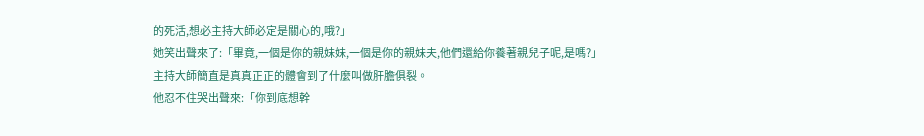的死活,想必主持大師必定是關心的,哦?」
她笑出聲來了:「畢竟,一個是你的親妹妹,一個是你的親妹夫,他們還給你養著親兒子呢,是嗎?」
主持大師簡直是真真正正的體會到了什麼叫做肝膽俱裂。
他忍不住哭出聲來:「你到底想幹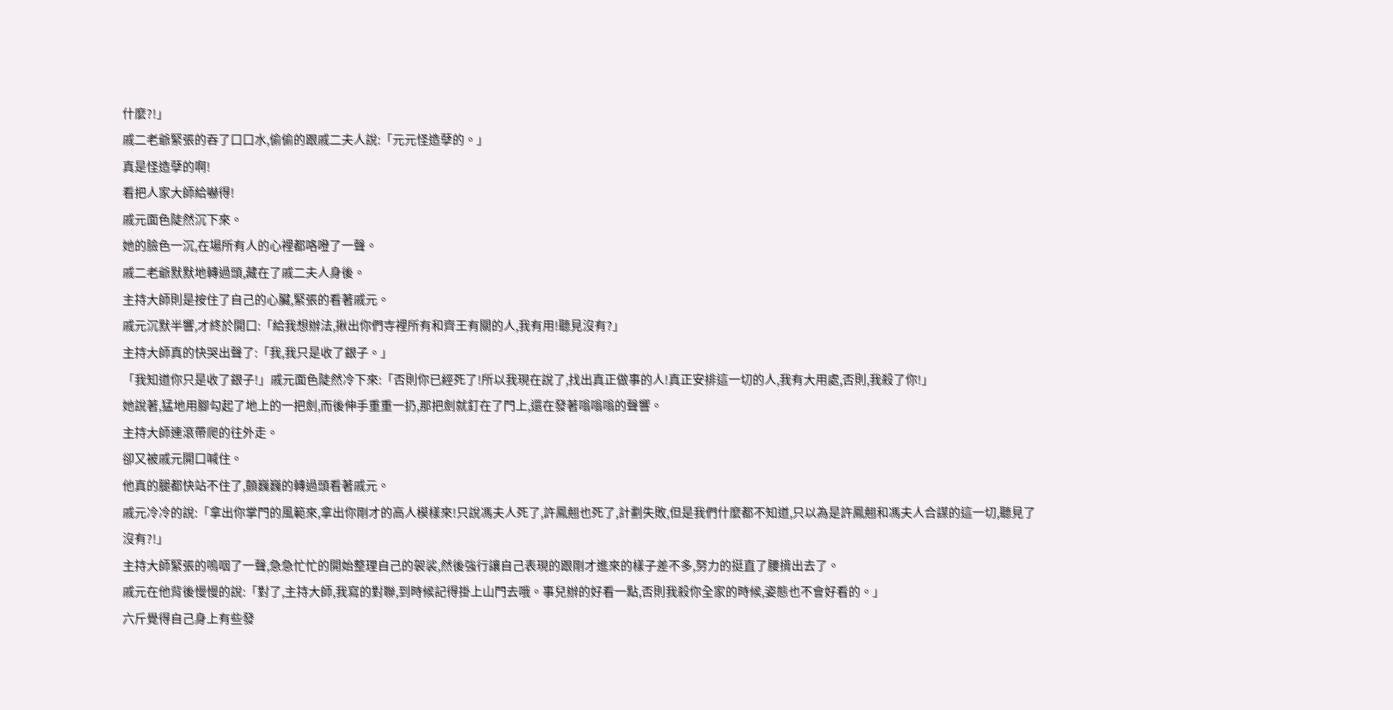什麼?!」
戚二老爺緊張的吞了口口水,偷偷的跟戚二夫人說:「元元怪造孽的。」
真是怪造孽的啊!
看把人家大師給嚇得!
戚元面色陡然沉下來。
她的臉色一沉,在場所有人的心裡都咯噔了一聲。
戚二老爺默默地轉過頭,藏在了戚二夫人身後。
主持大師則是按住了自己的心臟,緊張的看著戚元。
戚元沉默半響,才終於開口:「給我想辦法,揪出你們寺裡所有和齊王有關的人,我有用!聽見沒有?」
主持大師真的快哭出聲了:「我,我只是收了銀子。」
「我知道你只是收了銀子!」戚元面色陡然冷下來:「否則你已經死了!所以我現在說了,找出真正做事的人!真正安排這一切的人,我有大用處,否則,我殺了你!」
她說著,猛地用腳勾起了地上的一把劍,而後伸手重重一扔,那把劍就釘在了門上,還在發著嗡嗡嗡的聲響。
主持大師連滾帶爬的往外走。
卻又被戚元開口喊住。
他真的腿都快站不住了,顫巍巍的轉過頭看著戚元。
戚元冷冷的說:「拿出你掌門的風範來,拿出你剛才的高人模樣來!只說馮夫人死了,許鳳翹也死了,計劃失敗,但是我們什麼都不知道,只以為是許鳳翹和馮夫人合謀的這一切,聽見了沒有?!」
主持大師緊張的嗚咽了一聲,急急忙忙的開始整理自己的袈裟,然後強行讓自己表現的跟剛才進來的樣子差不多,努力的挺直了腰揹出去了。
戚元在他背後慢慢的說:「對了,主持大師,我寫的對聯,到時候記得掛上山門去哦。事兒辦的好看一點,否則我殺你全家的時候,姿態也不會好看的。」
六斤覺得自己身上有些發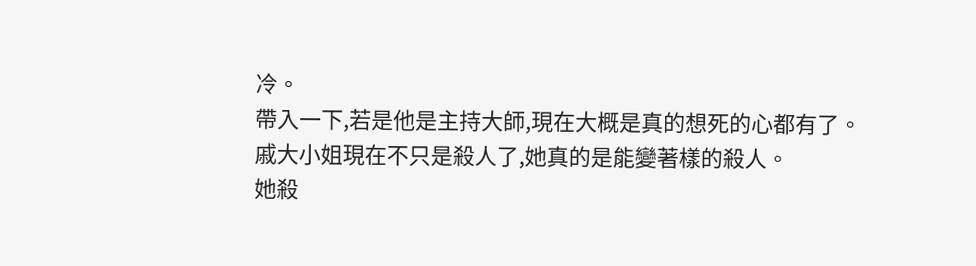冷。
帶入一下,若是他是主持大師,現在大概是真的想死的心都有了。
戚大小姐現在不只是殺人了,她真的是能變著樣的殺人。
她殺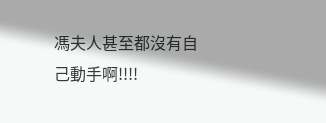馮夫人甚至都沒有自己動手啊!!!!